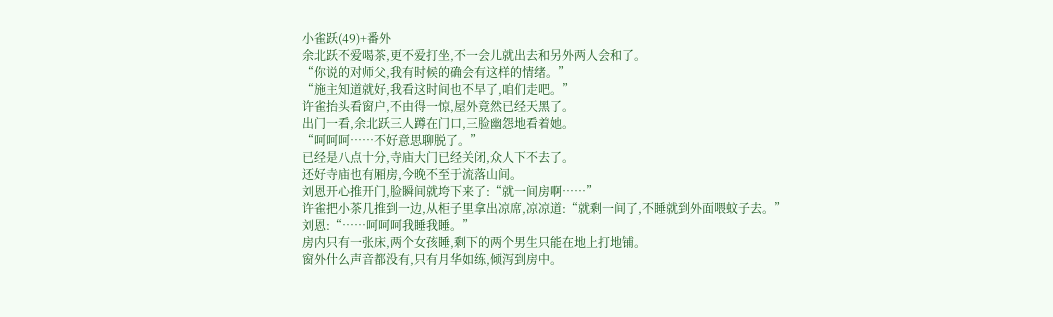小雀跃(49)+番外
余北跃不爱喝茶,更不爱打坐,不一会儿就出去和另外两人会和了。
“你说的对师父,我有时候的确会有这样的情绪。”
“施主知道就好,我看这时间也不早了,咱们走吧。”
许雀抬头看窗户,不由得一惊,屋外竟然已经天黑了。
出门一看,余北跃三人蹲在门口,三脸幽怨地看着她。
“呵呵呵……不好意思聊脱了。”
已经是八点十分,寺庙大门已经关闭,众人下不去了。
还好寺庙也有厢房,今晚不至于流落山间。
刘恩开心推开门,脸瞬间就垮下来了:“就一间房啊……”
许雀把小茶几推到一边,从柜子里拿出凉席,凉凉道:“就剩一间了,不睡就到外面喂蚊子去。”
刘恩:“……呵呵呵我睡我睡。”
房内只有一张床,两个女孩睡,剩下的两个男生只能在地上打地铺。
窗外什么声音都没有,只有月华如练,倾泻到房中。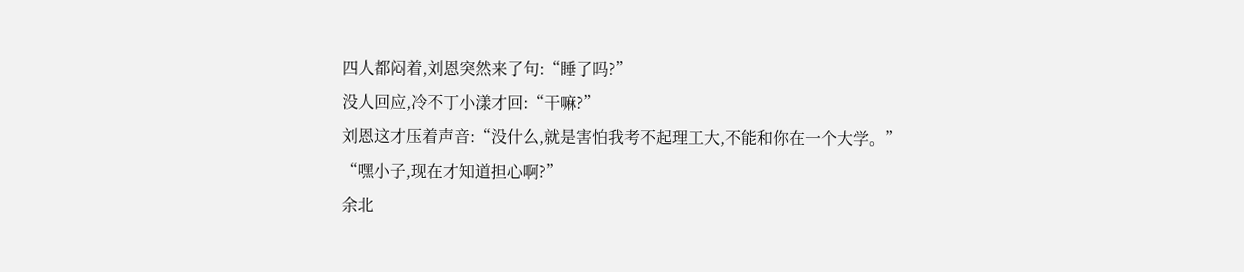四人都闷着,刘恩突然来了句:“睡了吗?”
没人回应,冷不丁小漾才回:“干嘛?”
刘恩这才压着声音:“没什么,就是害怕我考不起理工大,不能和你在一个大学。”
“嘿小子,现在才知道担心啊?”
余北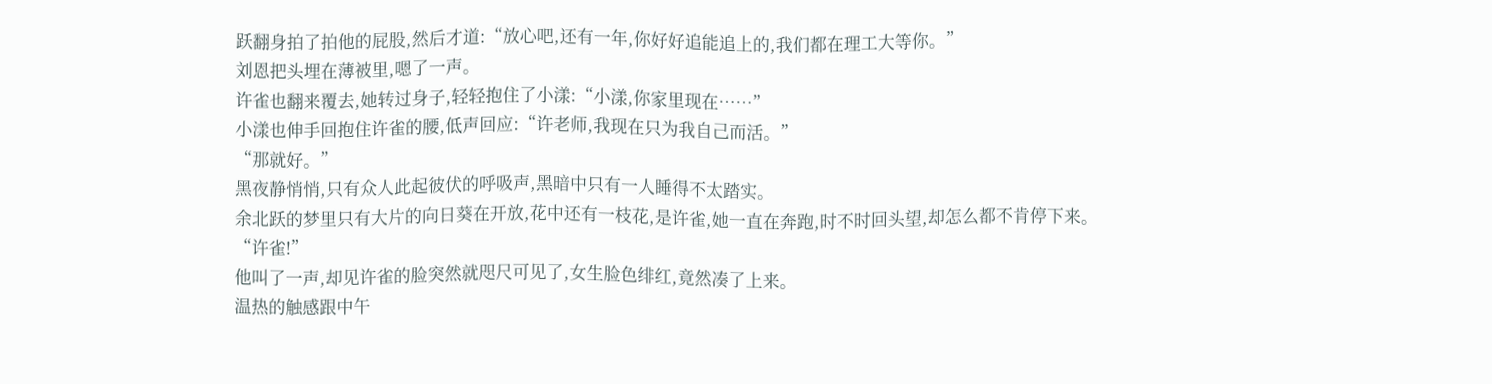跃翻身拍了拍他的屁股,然后才道:“放心吧,还有一年,你好好追能追上的,我们都在理工大等你。”
刘恩把头埋在薄被里,嗯了一声。
许雀也翻来覆去,她转过身子,轻轻抱住了小漾:“小漾,你家里现在……”
小漾也伸手回抱住许雀的腰,低声回应:“许老师,我现在只为我自己而活。”
“那就好。”
黑夜静悄悄,只有众人此起彼伏的呼吸声,黑暗中只有一人睡得不太踏实。
余北跃的梦里只有大片的向日葵在开放,花中还有一枝花,是许雀,她一直在奔跑,时不时回头望,却怎么都不肯停下来。
“许雀!”
他叫了一声,却见许雀的脸突然就咫尺可见了,女生脸色绯红,竟然凑了上来。
温热的触感跟中午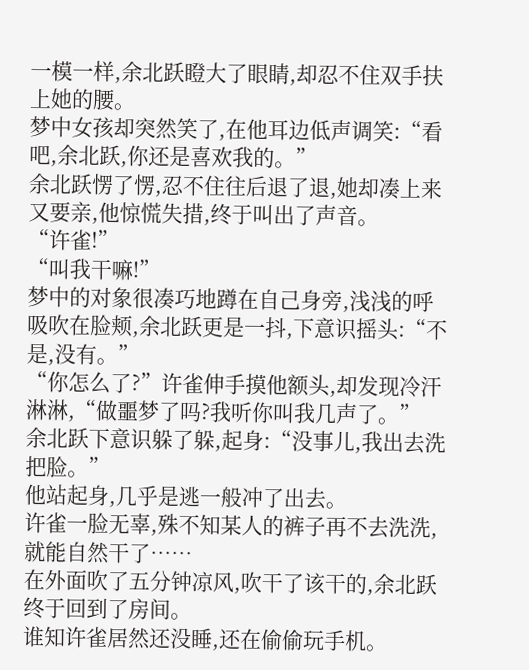一模一样,余北跃瞪大了眼睛,却忍不住双手扶上她的腰。
梦中女孩却突然笑了,在他耳边低声调笑:“看吧,余北跃,你还是喜欢我的。”
余北跃愣了愣,忍不住往后退了退,她却凑上来又要亲,他惊慌失措,终于叫出了声音。
“许雀!”
“叫我干嘛!”
梦中的对象很凑巧地蹲在自己身旁,浅浅的呼吸吹在脸颊,余北跃更是一抖,下意识摇头:“不是,没有。”
“你怎么了?”许雀伸手摸他额头,却发现冷汗淋淋,“做噩梦了吗?我听你叫我几声了。”
余北跃下意识躲了躲,起身:“没事儿,我出去洗把脸。”
他站起身,几乎是逃一般冲了出去。
许雀一脸无辜,殊不知某人的裤子再不去洗洗,就能自然干了……
在外面吹了五分钟凉风,吹干了该干的,余北跃终于回到了房间。
谁知许雀居然还没睡,还在偷偷玩手机。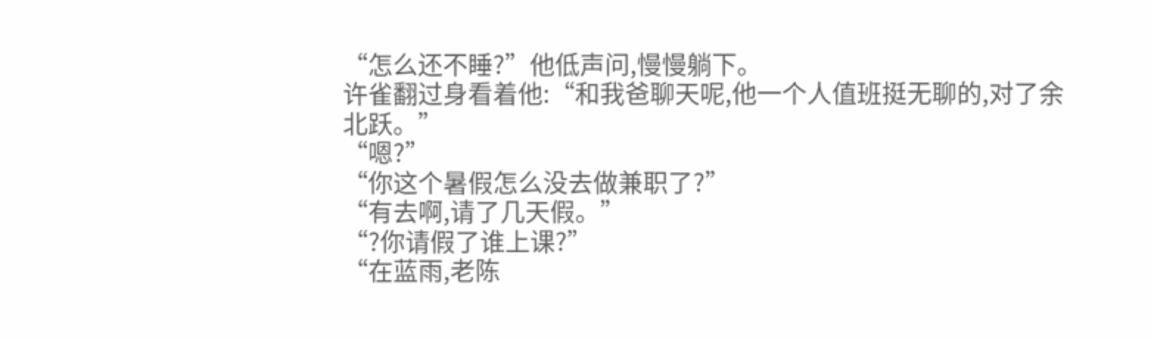“怎么还不睡?”他低声问,慢慢躺下。
许雀翻过身看着他:“和我爸聊天呢,他一个人值班挺无聊的,对了余北跃。”
“嗯?”
“你这个暑假怎么没去做兼职了?”
“有去啊,请了几天假。”
“?你请假了谁上课?”
“在蓝雨,老陈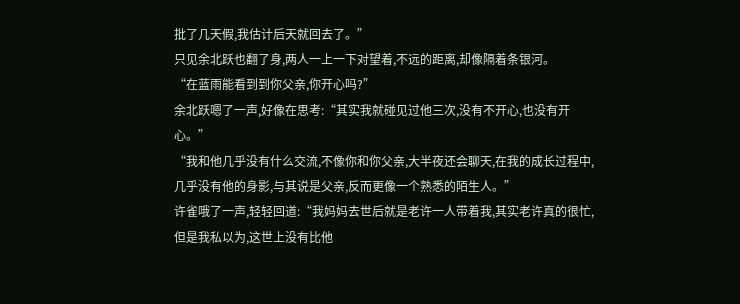批了几天假,我估计后天就回去了。”
只见余北跃也翻了身,两人一上一下对望着,不远的距离,却像隔着条银河。
“在蓝雨能看到到你父亲,你开心吗?”
余北跃嗯了一声,好像在思考:“其实我就碰见过他三次,没有不开心,也没有开心。”
“我和他几乎没有什么交流,不像你和你父亲,大半夜还会聊天,在我的成长过程中,几乎没有他的身影,与其说是父亲,反而更像一个熟悉的陌生人。”
许雀哦了一声,轻轻回道:“我妈妈去世后就是老许一人带着我,其实老许真的很忙,但是我私以为,这世上没有比他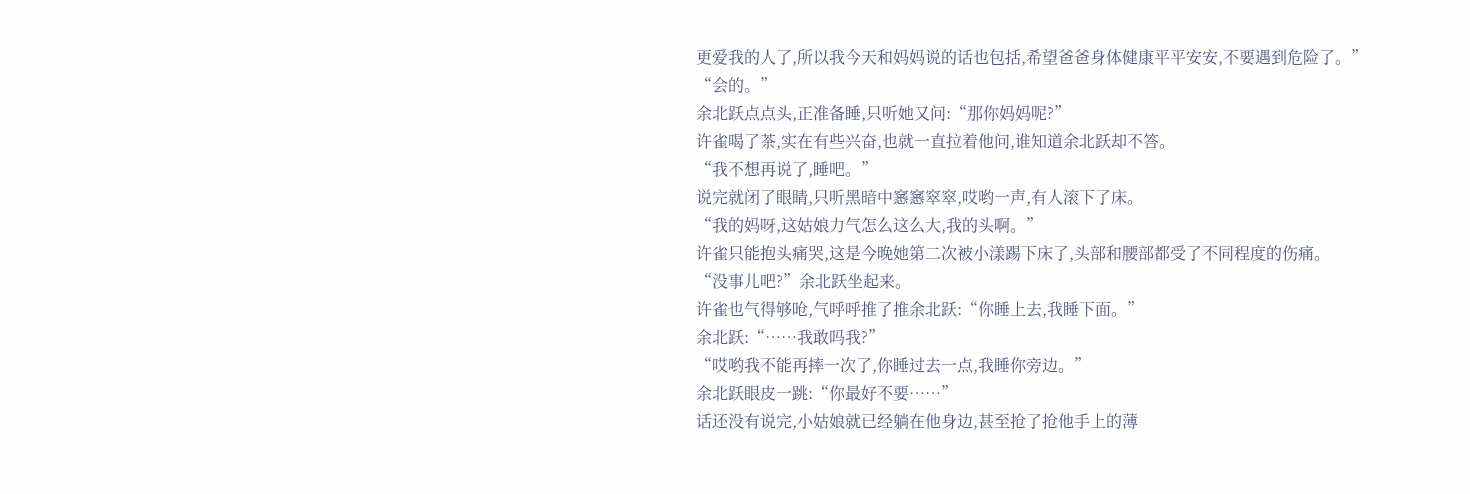更爱我的人了,所以我今天和妈妈说的话也包括,希望爸爸身体健康平平安安,不要遇到危险了。”
“会的。”
余北跃点点头,正准备睡,只听她又问:“那你妈妈呢?”
许雀喝了茶,实在有些兴奋,也就一直拉着他问,谁知道余北跃却不答。
“我不想再说了,睡吧。”
说完就闭了眼睛,只听黑暗中窸窸窣窣,哎哟一声,有人滚下了床。
“我的妈呀,这姑娘力气怎么这么大,我的头啊。”
许雀只能抱头痛哭,这是今晚她第二次被小漾踢下床了,头部和腰部都受了不同程度的伤痛。
“没事儿吧?”余北跃坐起来。
许雀也气得够呛,气呼呼推了推余北跃:“你睡上去,我睡下面。”
余北跃:“……我敢吗我?”
“哎哟我不能再摔一次了,你睡过去一点,我睡你旁边。”
余北跃眼皮一跳:“你最好不要……”
话还没有说完,小姑娘就已经躺在他身边,甚至抢了抢他手上的薄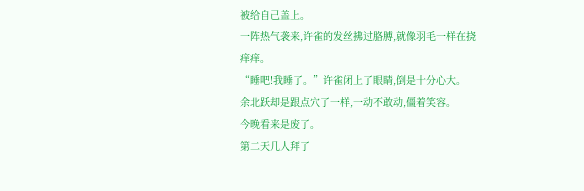被给自己盖上。
一阵热气袭来,许雀的发丝拂过胳膊,就像羽毛一样在挠痒痒。
“睡吧!我睡了。”许雀闭上了眼睛,倒是十分心大。
余北跃却是跟点穴了一样,一动不敢动,僵着笑容。
今晚看来是废了。
第二天几人拜了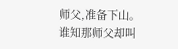师父,准备下山。
谁知那师父却叫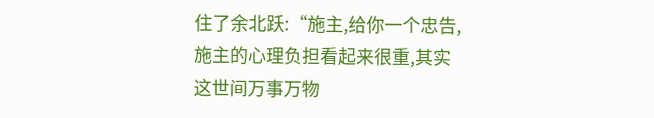住了余北跃:“施主,给你一个忠告,施主的心理负担看起来很重,其实这世间万事万物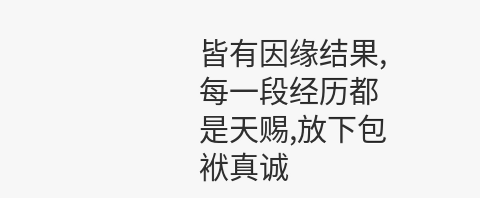皆有因缘结果,每一段经历都是天赐,放下包袱真诚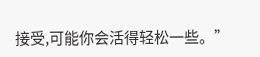接受,可能你会活得轻松一些。”